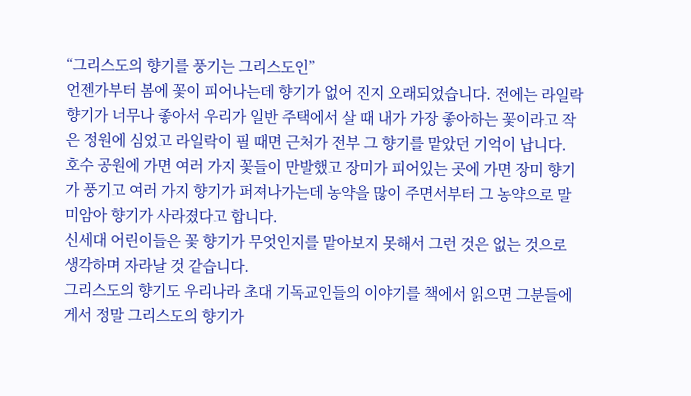“그리스도의 향기를 풍기는 그리스도인”
언젠가부터 봄에 꽃이 피어나는데 향기가 없어 진지 오래되었습니다. 전에는 라일락 향기가 너무나 좋아서 우리가 일반 주택에서 살 때 내가 가장 좋아하는 꽃이라고 작은 정원에 심었고 라일락이 필 때면 근처가 전부 그 향기를 맡았던 기억이 납니다. 호수 공원에 가면 여러 가지 꽃들이 만발했고 장미가 피어있는 곳에 가면 장미 향기가 풍기고 여러 가지 향기가 퍼져나가는데 농약을 많이 주면서부터 그 농약으로 말미암아 향기가 사라졌다고 합니다.
신세대 어린이들은 꽃 향기가 무엇인지를 맡아보지 못해서 그런 것은 없는 것으로 생각하며 자라날 것 같습니다.
그리스도의 향기도 우리나라 초대 기독교인들의 이야기를 책에서 읽으면 그분들에게서 정말 그리스도의 향기가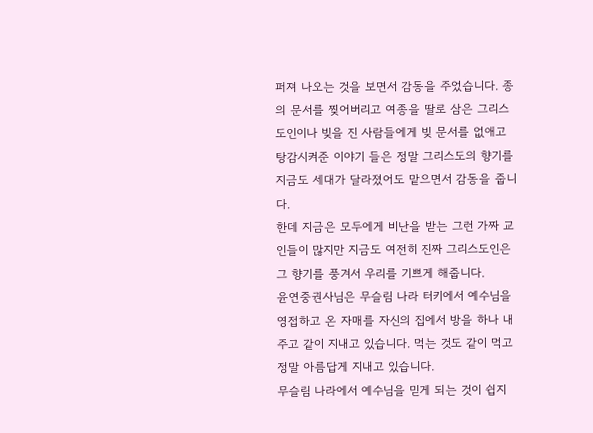퍼져 나오는 것을 보면서 감동을 주었습니다. 종의 문서를 찢어버리고 여종을 딸로 삼은 그리스도인이나 빚을 진 사람들에게 빚 문서를 없애고 탕감시켜준 이야기 들은 정말 그리스도의 향기를 지금도 세대가 달라졌어도 맡으면서 감동을 줍니다.
한데 지금은 모두에게 비난을 받는 그런 가짜 교인들이 많지만 지금도 여전히 진짜 그리스도인은 그 향기를 풍겨서 우리를 기쁘게 해줍니다.
윤연중권사님은 무슬림 나라 터키에서 예수님을 영접하고 온 자매를 자신의 집에서 방을 하나 내주고 같이 지내고 있습니다. 먹는 것도 같이 먹고 정말 아름답게 지내고 있습니다.
무슬림 나라에서 예수님을 믿게 되는 것이 쉽지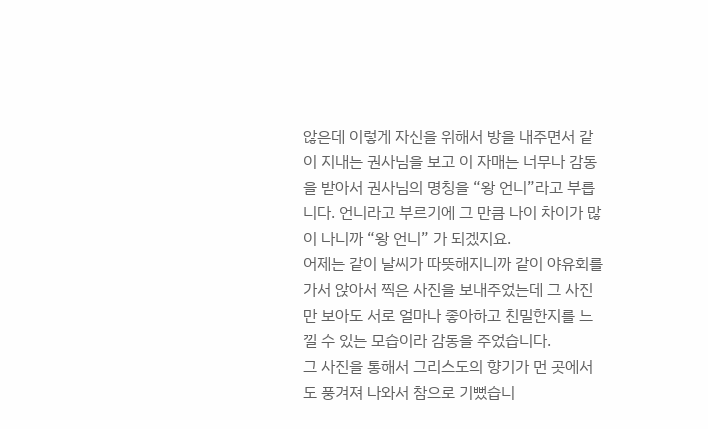않은데 이렇게 자신을 위해서 방을 내주면서 같이 지내는 권사님을 보고 이 자매는 너무나 감동을 받아서 권사님의 명칭을 “왕 언니”라고 부릅니다. 언니라고 부르기에 그 만큼 나이 차이가 많이 나니까 “왕 언니” 가 되겠지요.
어제는 같이 날씨가 따뜻해지니까 같이 야유회를 가서 앉아서 찍은 사진을 보내주었는데 그 사진만 보아도 서로 얼마나 좋아하고 친밀한지를 느낄 수 있는 모습이라 감동을 주었습니다.
그 사진을 통해서 그리스도의 향기가 먼 곳에서도 풍겨져 나와서 참으로 기뻤습니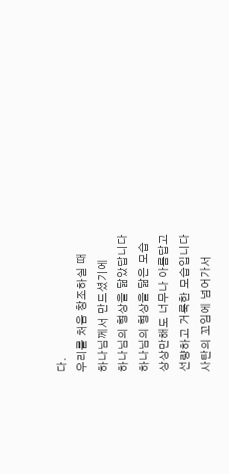다.
우리를 처음 창조하실 때
하나님께서 만드셨기에
하나님의 형상을 닮았답니다
하나님의 형상을 닮은 모습
상상만해도 너무나 아름답고
선량하고 거룩한 모습입니다
사탄의 꼬임에 넘어가서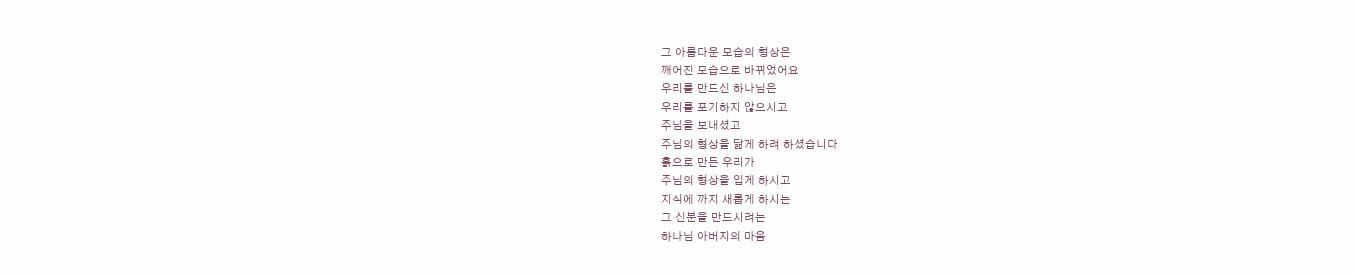그 아름다운 모습의 형상은
깨어진 모습으로 바뀌었어요
우리를 만드신 하나님은
우리를 포기하지 않으시고
주님을 보내셨고
주님의 형상을 닮게 하려 하셨습니다
흙으로 만든 우리가
주님의 형상을 입게 하시고
지식에 까지 새롭게 하시는
그 신분을 만드시려는
하나님 아버지의 마음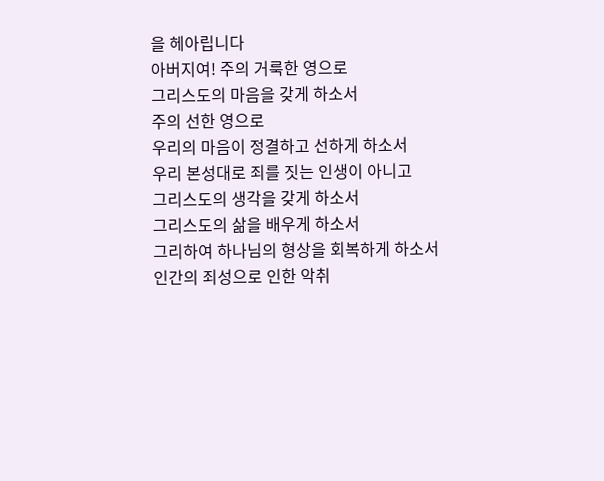을 헤아립니다
아버지여! 주의 거룩한 영으로
그리스도의 마음을 갖게 하소서
주의 선한 영으로
우리의 마음이 정결하고 선하게 하소서
우리 본성대로 죄를 짓는 인생이 아니고
그리스도의 생각을 갖게 하소서
그리스도의 삶을 배우게 하소서
그리하여 하나님의 형상을 회복하게 하소서
인간의 죄성으로 인한 악취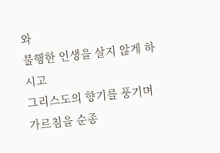와
불행한 인생을 살지 않게 하시고
그리스도의 향기를 풍기며
가르침을 순종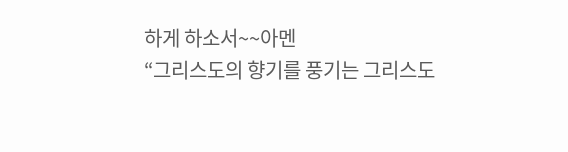하게 하소서~~아멘
“그리스도의 향기를 풍기는 그리스도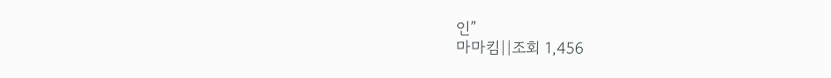인”
마마킴||조회 1,456